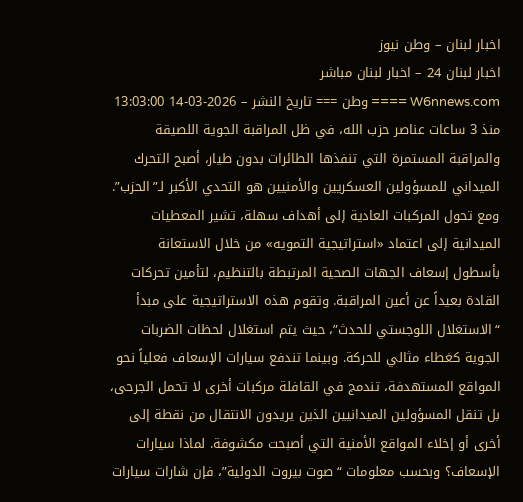اخبار لبنان – وطن نيوز
اخبار لبنان 24 – اخبار لبنان مباشر
W6nnews.com ==== وطن === تاريخ النشر – 2026-03-14 13:03:00
منذ 3 ساعات عناصر حزب الله، في ظل المراقبة الجوية اللصيقة والمراقبة المستمرة التي تنفذها الطائرات بدون طيار، أصبح التحرك الميداني للمسؤولين العسكريين والأمنيين هو التحدي الأكبر لـ”الحزب”. ومع تحول المركبات العادية إلى أهداف سهلة، تشير المعطيات الميدانية إلى اعتماد «استراتيجية التمويه» من خلال الاستعانة بأسطول إسعاف الجهات الصحية المرتبطة بالتنظيم، لتأمين تحركات القادة بعيداً عن أعين المراقبة. وتقوم هذه الاستراتيجية على مبدأ “الاستغلال اللوجستي للحدث”، حيث يتم استغلال لحظات الضربات الجوية كغطاء مثالي للحركة. وبينما تندفع سيارات الإسعاف فعلياً نحو المواقع المستهدفة، تندمج في القافلة مركبات أخرى لا تحمل الجرحى، بل تنقل المسؤولين الميدانيين الذين يريدون الانتقال من نقطة إلى أخرى أو إخلاء المواقع الأمنية التي أصبحت مكشوفة. لماذا سيارات الإسعاف؟ وبحسب معلومات “صوت بيروت الدولية”، فإن شارات سيارات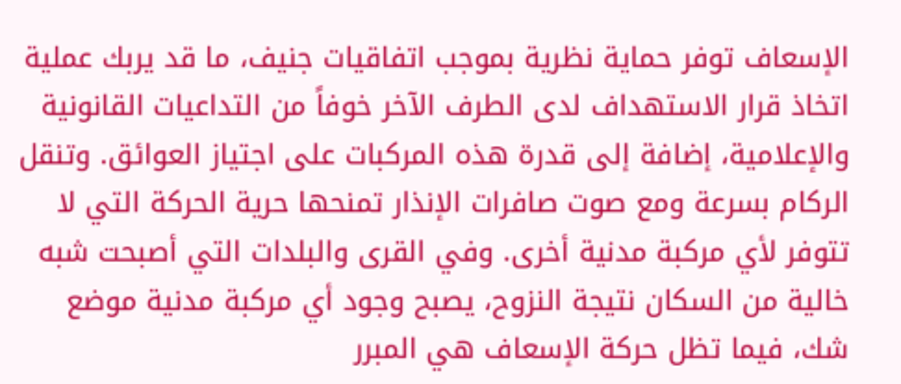الإسعاف توفر حماية نظرية بموجب اتفاقيات جنيف، ما قد يربك عملية اتخاذ قرار الاستهداف لدى الطرف الآخر خوفاً من التداعيات القانونية والإعلامية، إضافة إلى قدرة هذه المركبات على اجتياز العوائق. وتنقل الركام بسرعة ومع صوت صافرات الإنذار تمنحها حرية الحركة التي لا تتوفر لأي مركبة مدنية أخرى. وفي القرى والبلدات التي أصبحت شبه خالية من السكان نتيجة النزوح، يصبح وجود أي مركبة مدنية موضع شك، فيما تظل حركة الإسعاف هي المبرر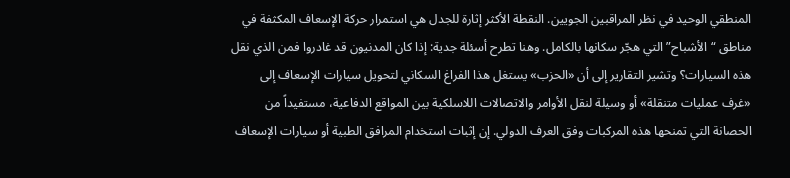المنطقي الوحيد في نظر المراقبين الجويين. النقطة الأكثر إثارة للجدل هي استمرار حركة الإسعاف المكثفة في مناطق “الأشباح” التي هجّر سكانها بالكامل. وهنا تطرح أسئلة جدية: إذا كان المدنيون قد غادروا فمن الذي نقل هذه السيارات؟ وتشير التقارير إلى أن «الحزب» يستغل هذا الفراغ السكاني لتحويل سيارات الإسعاف إلى «غرف عمليات متنقلة» أو وسيلة لنقل الأوامر والاتصالات اللاسلكية بين المواقع الدفاعية، مستفيداً من الحصانة التي تمنحها هذه المركبات وفق العرف الدولي. إن إثبات استخدام المرافق الطبية أو سيارات الإسعاف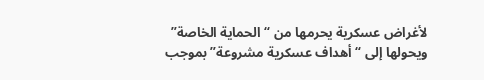لأغراض عسكرية يحرمها من “الحماية الخاصة” ويحولها إلى “أهداف عسكرية مشروعة” بموجب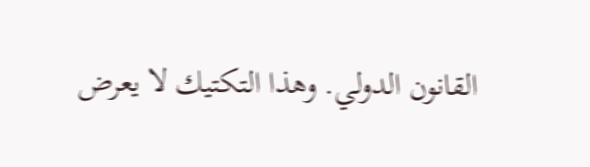القانون الدولي. وهذا التكتيك لا يعرض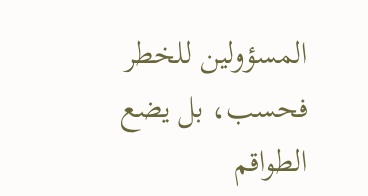المسؤولين للخطر فحسب، بل يضع الطواقم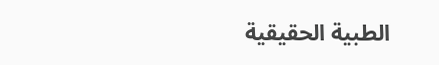الطبية الحقيقية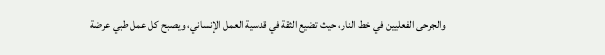والجرحى الفعليين في خط النار، حيث تضيع الثقة في قدسية العمل الإنساني، ويصبح كل عمل طبي عرضة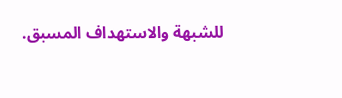للشبهة والاستهداف المسبق.